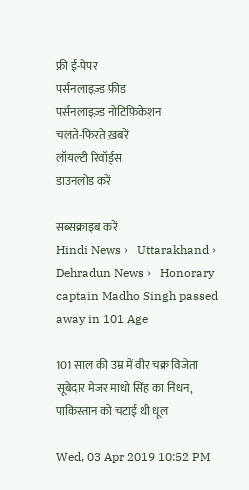फ्री ई-पेपर
पर्सनलाइज़्ड फ़ीड
पर्सनलाइज़्ड नोटिफ़िकेशन
चलते-फिरते ख़बरें
लॉयल्टी रिवॉर्ड्स
डाउनलोड करें

सब्सक्राइब करें
Hindi News ›   Uttarakhand ›   Dehradun News ›   Honorary captain Madho Singh passed away in 101 Age

101 साल की उम्र में वीर चक्र विजेता सूबेदार मेजर माधो सिंह का निधन, पाकिस्तान को चटाई थी धूल

Wed, 03 Apr 2019 10:52 PM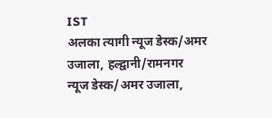IST
अलका त्यागी न्यूज डेस्क/अमर उजाला, हल्द्वानी/रामनगर
न्यूज डेस्क/अमर उजाला,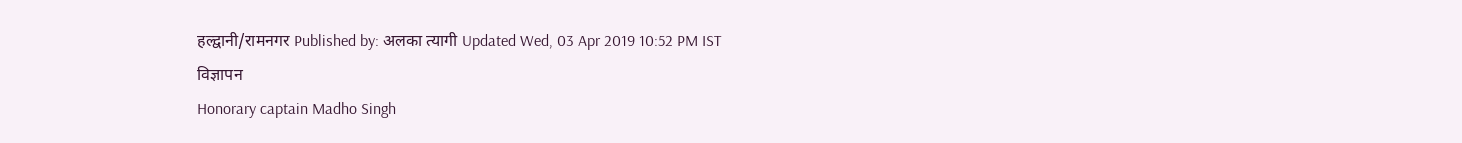हल्द्वानी/रामनगर Published by: अलका त्यागी Updated Wed, 03 Apr 2019 10:52 PM IST
विज्ञापन
Honorary captain Madho Singh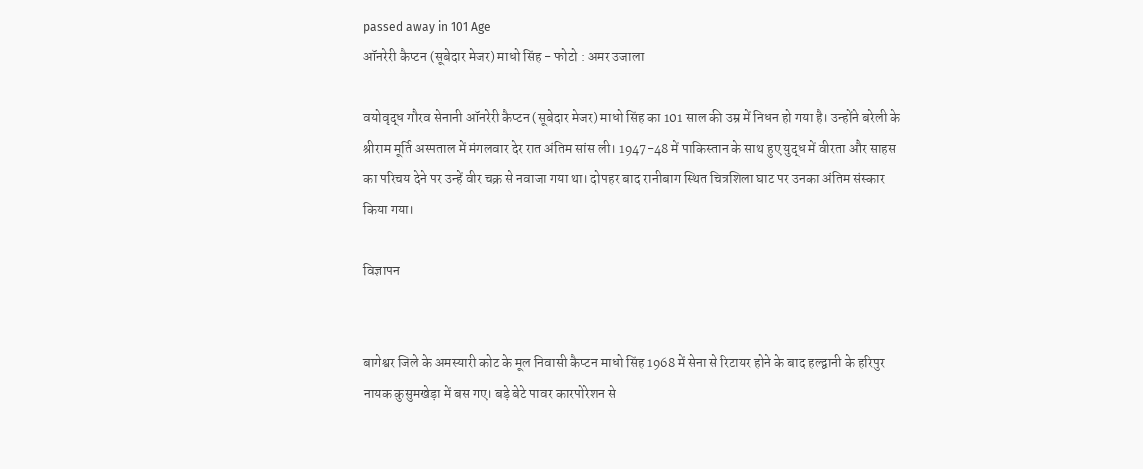passed away in 101 Age
ऑनरेरी कैप्टन (सूबेदार मेजर) माधो सिंह - फोटो : अमर उजाला

वयोवृद्ध गौरव सेनानी ऑनरेरी कैप्टन (सूबेदार मेजर) माधो सिंह का 101 साल की उम्र में निधन हो गया है। उन्होंने बरेली के श्रीराम मूर्ति अस्पताल में मंगलवार देर रात अंतिम सांस ली। 1947-48 में पाकिस्तान के साथ हुए युद्ध में वीरता और साहस का परिचय देने पर उन्हें वीर चक्र से नवाजा गया था। दोपहर बाद रानीबाग स्थित चित्रशिला घाट पर उनका अंतिम संस्कार किया गया।

विज्ञापन


बागेश्वर जिले के अमस्यारी कोट के मूल निवासी कैप्टन माधो सिंह 1968 में सेना से रिटायर होने के बाद हल्द्वानी के हरिपुर नायक कुसुमखेड़ा में बस गए। बड़े बेटे पावर कारपोरेशन से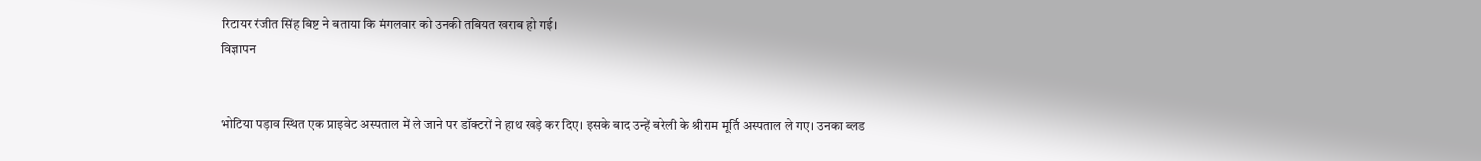रिटायर रंजीत सिंह बिष्ट ने बताया कि मंगलवार को उनकी तबियत खराब हो गई।
विज्ञापन


भोटिया पड़ाव स्थित एक प्राइवेट अस्पताल में ले जाने पर डॉक्टरों ने हाथ खड़े कर दिए। इसके बाद उन्हें बरेली के श्रीराम मूर्ति अस्पताल ले गए। उनका ब्लड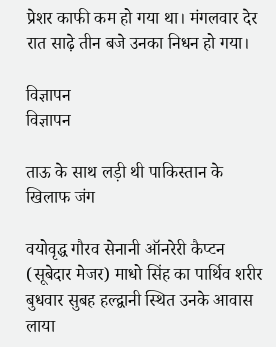प्रेशर काफी कम हो गया था। मंगलवार देर रात साढ़े तीन बजे उनका निधन हो गया।

विज्ञापन
विज्ञापन

ताऊ के साथ लड़ी थी पाकिस्तान के खिलाफ जंग

वयोवृद्ध गौरव सेनानी ऑनरेरी कैप्टन (सूबेदार मेजर) माधो सिंह का पार्थिव शरीर बुधवार सुबह हल्द्वानी स्थित उनके आवास लाया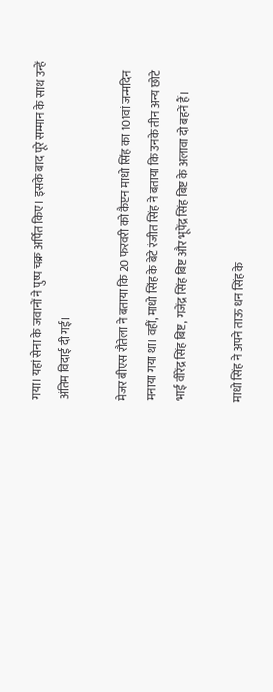गया। यहां सेना के जवानों ने पुष्प चक्र अर्पित किए। इसके बाद पूरे सम्मान के साथ उन्हें अंतिम विदाई दी गई।

मेजर बीएस रौतेला ने बताया कि 20 फरवरी को कैप्टन माधो सिंह का 101वां जन्मदिन मनाया गया था। वहीं, माधो सिंह के बेटे रंजीत सिंह ने बताया कि उनके तीन अन्य छोटे भाई वीरेंद्र सिंह बिष्ट, गजेंद्र सिंह बिष्ट और भूपेंद्र सिंह बिष्ट के अलावा दो बहनें हैं।

माधो सिंह ने अपने ताऊ धन सिंह के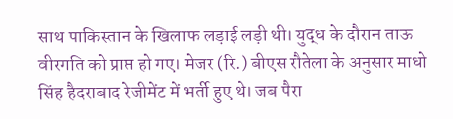साथ पाकिस्तान के खिलाफ लड़ाई लड़ी थी। युद्ध के दौरान ताऊ वीरगति को प्राप्त हो गए। मेजर (रि.) बीएस रौतेला के अनुसार माधो सिंह हैदराबाद रेजीमेंट में भर्ती हुए थे। जब पैरा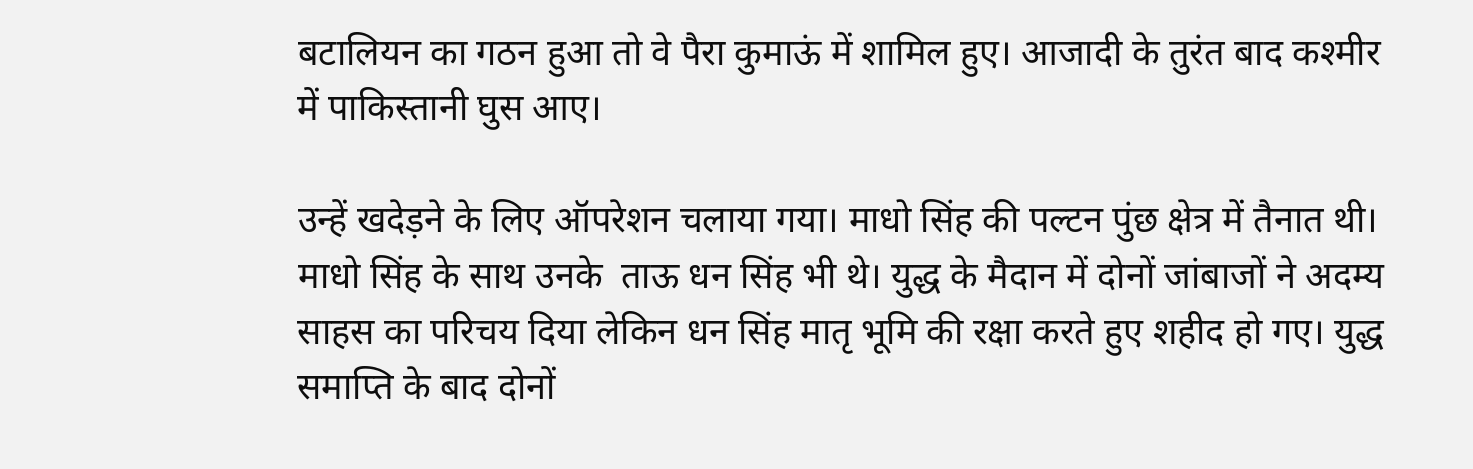बटालियन का गठन हुआ तो वे पैरा कुमाऊं में शामिल हुए। आजादी के तुरंत बाद कश्मीर में पाकिस्तानी घुस आए।

उन्हें खदेड़ने के लिए ऑपरेशन चलाया गया। माधो सिंह की पल्टन पुंछ क्षेत्र में तैनात थी। माधो सिंह के साथ उनके  ताऊ धन सिंह भी थे। युद्ध के मैदान में दोनों जांबाजों ने अदम्य साहस का परिचय दिया लेकिन धन सिंह मातृ भूमि की रक्षा करते हुए शहीद हो गए। युद्ध समाप्ति के बाद दोनों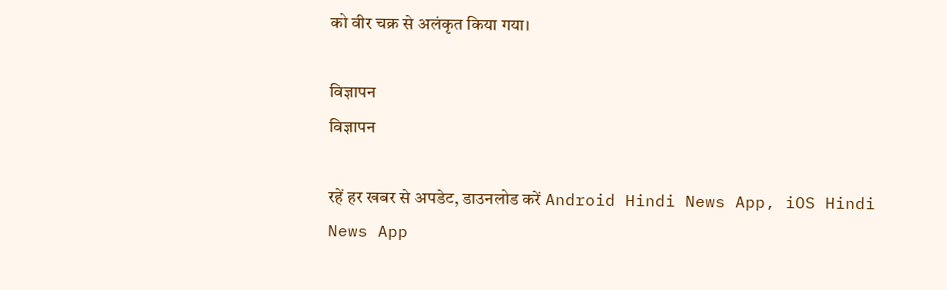को वीर चक्र से अलंकृत किया गया।

विज्ञापन
विज्ञापन

रहें हर खबर से अपडेट, डाउनलोड करें Android Hindi News App, iOS Hindi News App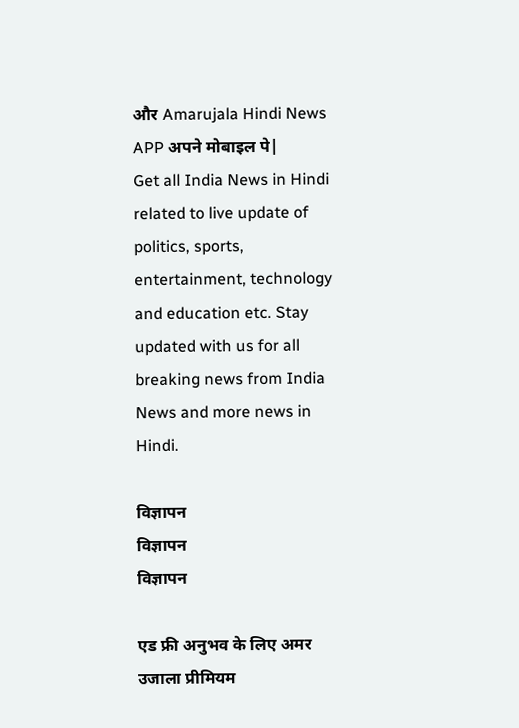और Amarujala Hindi News APP अपने मोबाइल पे|
Get all India News in Hindi related to live update of politics, sports, entertainment, technology and education etc. Stay updated with us for all breaking news from India News and more news in Hindi.

विज्ञापन
विज्ञापन
विज्ञापन

एड फ्री अनुभव के लिए अमर उजाला प्रीमियम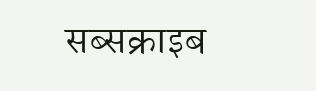सब्सक्राइब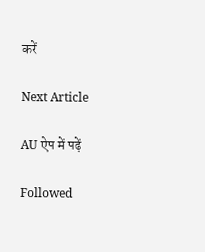करें

Next Article

AU ऐप में पढ़ें

Followed